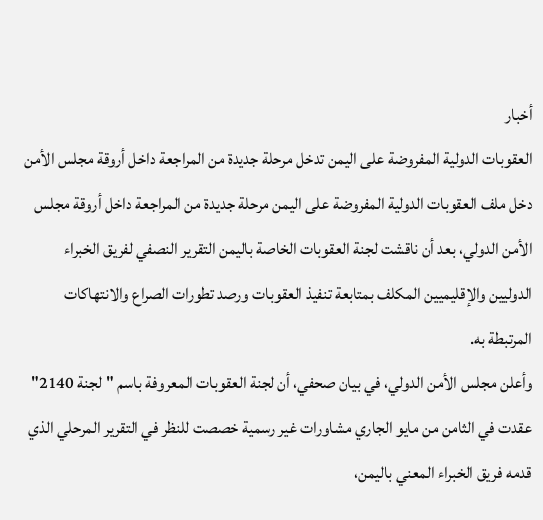أخبار
العقوبات الدولية المفروضة على اليمن تدخل مرحلة جديدة من المراجعة داخل أروقة مجلس الأمن
دخل ملف العقوبات الدولية المفروضة على اليمن مرحلة جديدة من المراجعة داخل أروقة مجلس الأمن الدولي، بعد أن ناقشت لجنة العقوبات الخاصة باليمن التقرير النصفي لفريق الخبراء الدوليين والإقليميين المكلف بمتابعة تنفيذ العقوبات ورصد تطورات الصراع والانتهاكات المرتبطة به.
وأعلن مجلس الأمن الدولي، في بيان صحفي، أن لجنة العقوبات المعروفة باسم "لجنة 2140" عقدت في الثامن من مايو الجاري مشاورات غير رسمية خصصت للنظر في التقرير المرحلي الذي قدمه فريق الخبراء المعني باليمن،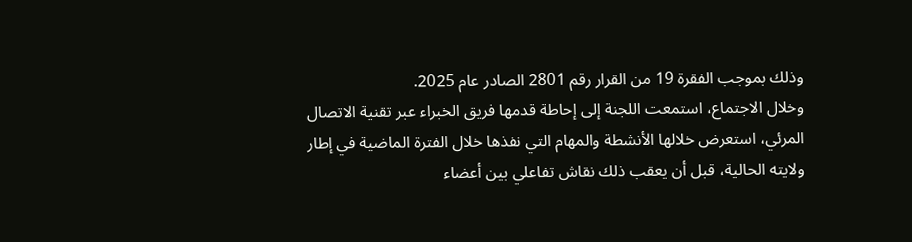وذلك بموجب الفقرة 19 من القرار رقم 2801 الصادر عام 2025.
وخلال الاجتماع، استمعت اللجنة إلى إحاطة قدمها فريق الخبراء عبر تقنية الاتصال المرئي، استعرض خلالها الأنشطة والمهام التي نفذها خلال الفترة الماضية في إطار ولايته الحالية، قبل أن يعقب ذلك نقاش تفاعلي بين أعضاء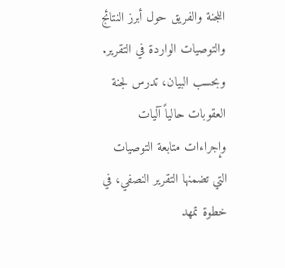اللجنة والفريق حول أبرز النتائج والتوصيات الواردة في التقرير.
وبحسب البيان، تدرس لجنة العقوبات حالياً آليات وإجراءات متابعة التوصيات التي تضمنها التقرير النصفي، في خطوة تمهد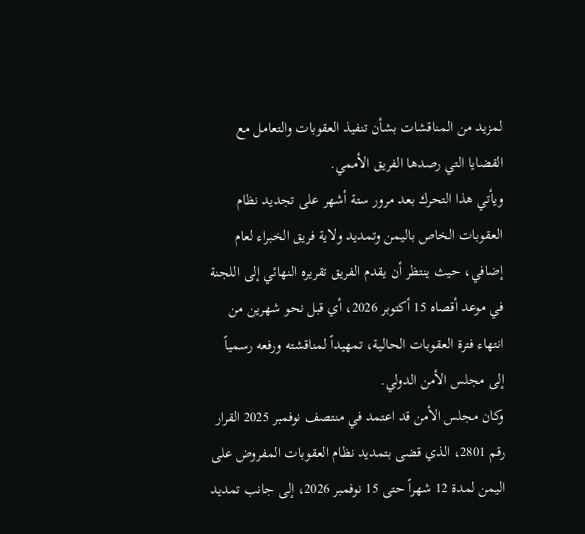لمزيد من المناقشات بشأن تنفيذ العقوبات والتعامل مع القضايا التي رصدها الفريق الأممي.
ويأتي هذا التحرك بعد مرور ستة أشهر على تجديد نظام العقوبات الخاص باليمن وتمديد ولاية فريق الخبراء لعام إضافي، حيث ينتظر أن يقدم الفريق تقريره النهائي إلى اللجنة في موعد أقصاه 15 أكتوبر 2026، أي قبل نحو شهرين من انتهاء فترة العقوبات الحالية، تمهيداً لمناقشته ورفعه رسمياً إلى مجلس الأمن الدولي.
وكان مجلس الأمن قد اعتمد في منتصف نوفمبر 2025 القرار رقم 2801، الذي قضى بتمديد نظام العقوبات المفروض على اليمن لمدة 12 شهراً حتى 15 نوفمبر 2026، إلى جانب تمديد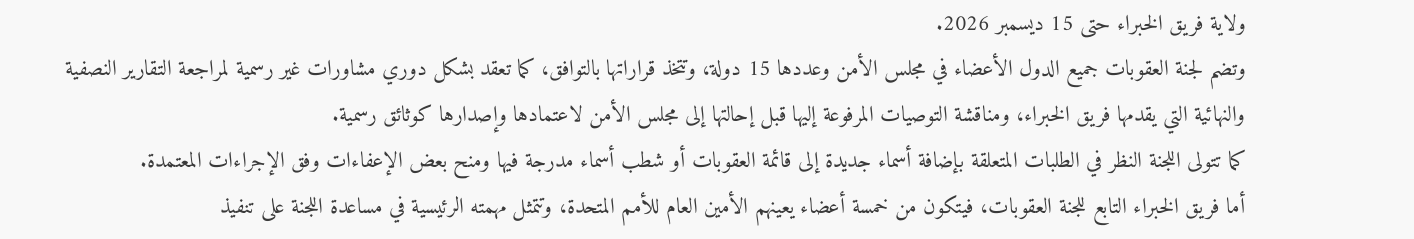ولاية فريق الخبراء حتى 15 ديسمبر 2026.
وتضم لجنة العقوبات جميع الدول الأعضاء في مجلس الأمن وعددها 15 دولة، وتتخذ قراراتها بالتوافق، كما تعقد بشكل دوري مشاورات غير رسمية لمراجعة التقارير النصفية والنهائية التي يقدمها فريق الخبراء، ومناقشة التوصيات المرفوعة إليها قبل إحالتها إلى مجلس الأمن لاعتمادها وإصدارها كوثائق رسمية.
كما تتولى اللجنة النظر في الطلبات المتعلقة بإضافة أسماء جديدة إلى قائمة العقوبات أو شطب أسماء مدرجة فيها ومنح بعض الإعفاءات وفق الإجراءات المعتمدة.
أما فريق الخبراء التابع للجنة العقوبات، فيتكون من خمسة أعضاء يعينهم الأمين العام للأمم المتحدة، وتتمثل مهمته الرئيسية في مساعدة اللجنة على تنفيذ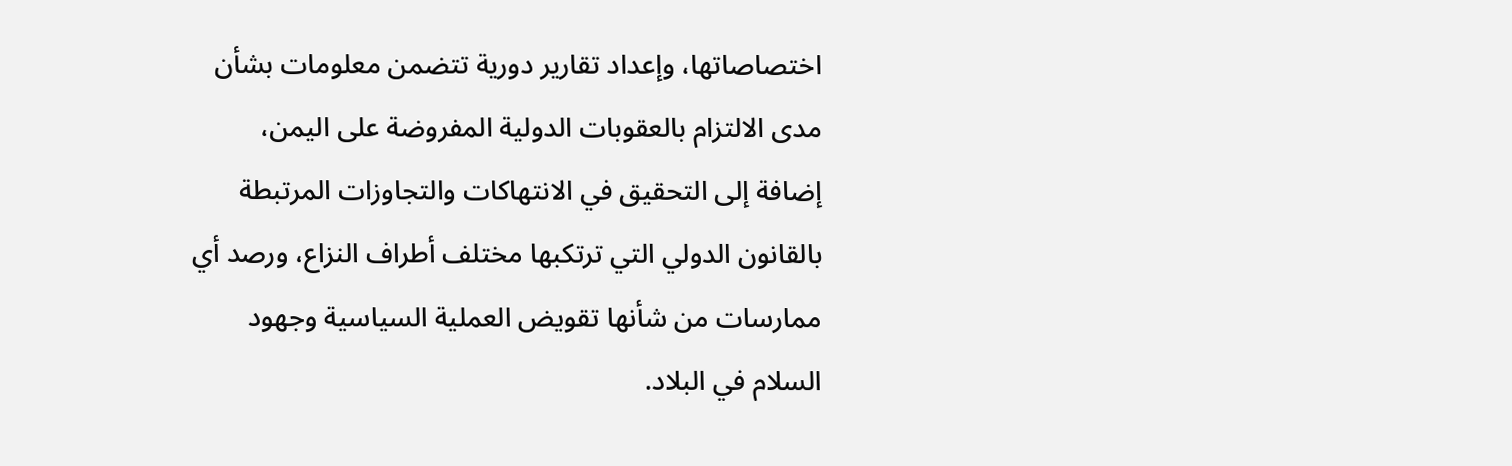اختصاصاتها، وإعداد تقارير دورية تتضمن معلومات بشأن مدى الالتزام بالعقوبات الدولية المفروضة على اليمن، إضافة إلى التحقيق في الانتهاكات والتجاوزات المرتبطة بالقانون الدولي التي ترتكبها مختلف أطراف النزاع، ورصد أي ممارسات من شأنها تقويض العملية السياسية وجهود السلام في البلاد.